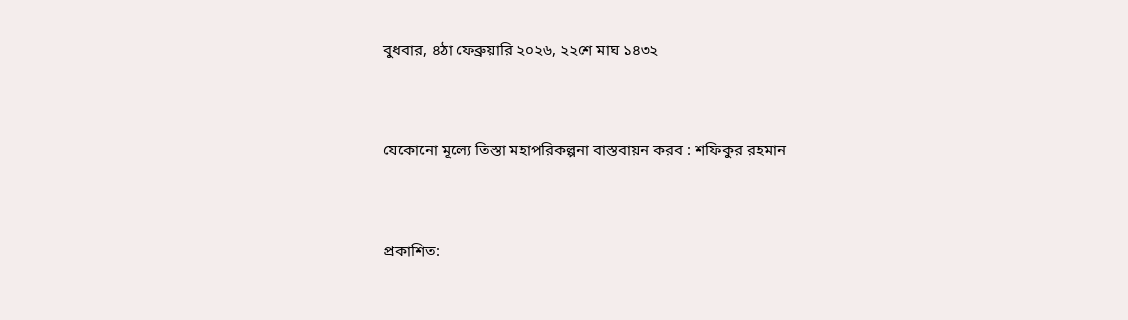বুধবার, ৪ঠা ফেব্রুয়ারি ২০২৬, ২২শে মাঘ ১৪৩২


যেকোনো মূল্যে তিস্তা মহাপরিকল্পনা বাস্তবায়ন করব : শফিকুর রহমান


প্রকাশিত: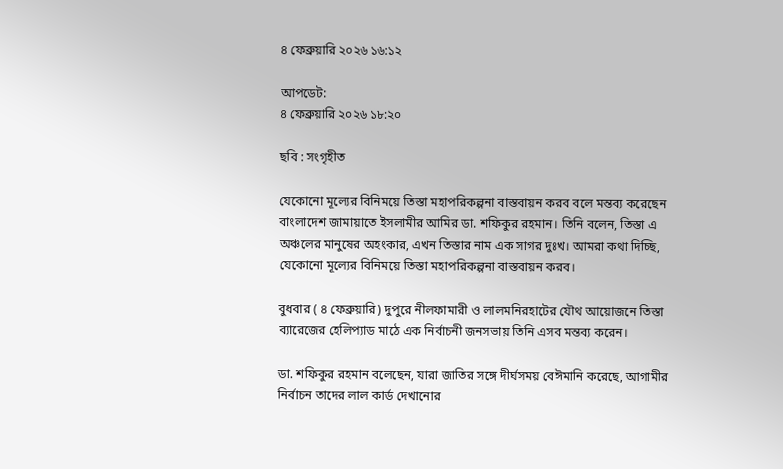৪ ফেব্রুয়ারি ২০২৬ ১৬:১২

আপডেট:
৪ ফেব্রুয়ারি ২০২৬ ১৮:২০

ছবি : সংগৃহীত

যেকোনো মূল্যের বিনিময়ে তিস্তা মহাপরিকল্পনা বাস্তবায়ন করব বলে মন্তব্য করেছেন বাংলাদেশ জামায়াতে ইসলামীর আমির ডা. শফিকুর রহমান। তিনি বলেন, তিস্তা এ অঞ্চলের মানুষের অহংকার, এখন তিস্তার নাম এক সাগর দুঃখ। আমরা কথা দিচ্ছি, যেকোনো মূল্যের বিনিময়ে তিস্তা মহাপরিকল্পনা বাস্তবায়ন করব।

বুধবার ( ৪ ফেব্রুয়ারি) দুপুরে নীলফামারী ও লালমনিরহাটের যৌথ আয়োজনে তিস্তা ব্যারেজের হেলিপ্যাড মাঠে এক নির্বাচনী জনসভায় তিনি এসব মন্তব্য করেন।

ডা. শফিকুর রহমান বলেছেন, যারা জাতির সঙ্গে দীর্ঘসময় বেঈমানি করেছে, আগামীর নির্বাচন তাদের লাল কার্ড দেখানোর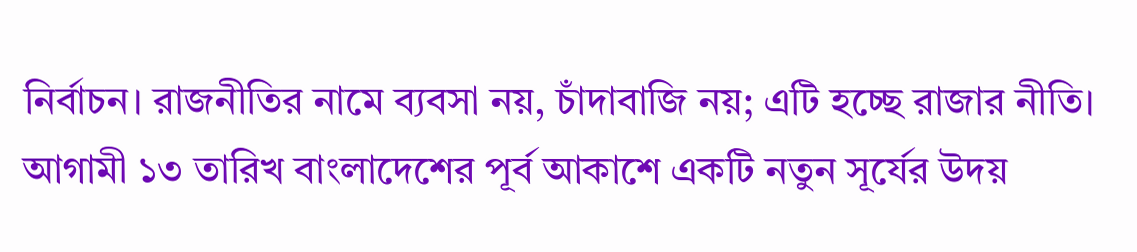নির্বাচন। রাজনীতির নামে ব্যবসা নয়, চাঁদাবাজি নয়; এটি হচ্ছে রাজার নীতি। আগামী ১৩ তারিখ বাংলাদেশের পূর্ব আকাশে একটি নতুন সূর্যের উদয়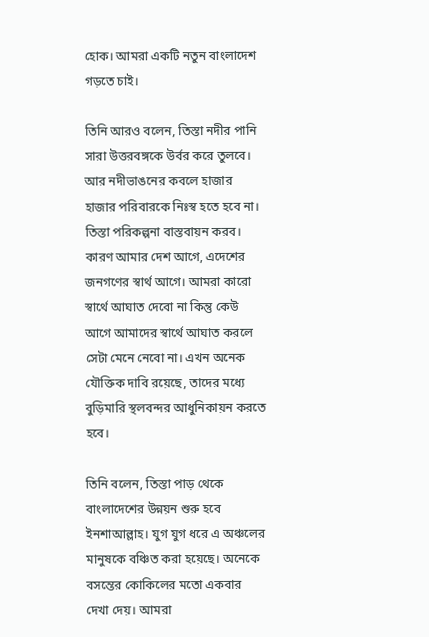হোক। আমরা একটি নতুন বাংলাদেশ গড়তে চাই।

তিনি আরও বলেন, তিস্তা নদীর পানি সারা উত্তরবঙ্গকে উর্বর করে তুলবে। আর নদীভাঙনের কবলে হাজার হাজার পরিবারকে নিঃস্ব হতে হবে না। তিস্তা পরিকল্পনা বাস্তবায়ন করব। কারণ আমার দেশ আগে, এদেশের জনগণের স্বার্থ আগে। আমরা কারো স্বার্থে আঘাত দেবো না কিন্তু কেউ আগে আমাদের স্বার্থে আঘাত করলে সেটা মেনে নেবো না। এখন অনেক যৌক্তিক দাবি রয়েছে, তাদের মধ্যে বুড়িমারি স্থলবন্দর আধুনিকায়ন করতে হবে।

তিনি বলেন, তিস্তা পাড় থেকে বাংলাদেশের উন্নয়ন শুরু হবে ইনশাআল্লাহ। যুগ যুগ ধরে এ অঞ্চলের মানুষকে বঞ্চিত করা হয়েছে। অনেকে বসন্তের কোকিলের মতো একবার দেখা দেয়। আমরা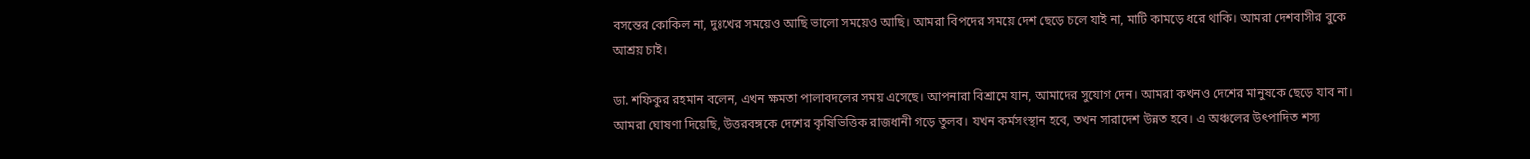বসন্তের কোকিল না, দুঃখের সময়েও আছি ভালো সময়েও আছি। আমরা বিপদের সময়ে দেশ ছেড়ে চলে যাই না, মাটি কামড়ে ধরে থাকি। আমরা দেশবাসীর বুকে আশ্রয় চাই।

ডা. শফিকুর রহমান বলেন, এখন ক্ষমতা পালাবদলের সময় এসেছে। আপনারা বিশ্রামে যান, আমাদের সুযোগ দেন। আমরা কখনও দেশের মানুষকে ছেড়ে যাব না। আমরা ঘোষণা দিয়েছি, উত্তরবঙ্গকে দেশের কৃষিভিত্তিক রাজধানী গড়ে তুলব। যখন কর্মসংস্থান হবে, তখন সারাদেশ উন্নত হবে। এ অঞ্চলের উৎপাদিত শস্য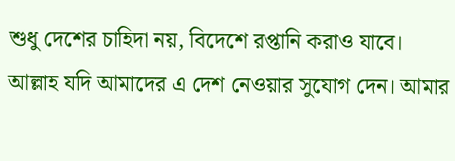শুধু দেশের চাহিদা নয়, বিদেশে রপ্তানি করাও যাবে। আল্লাহ যদি আমাদের এ দেশ নেওয়ার সুযোগ দেন। আমার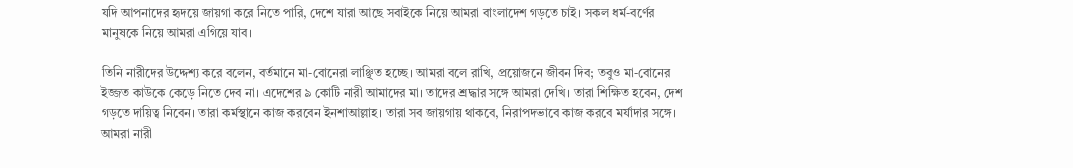যদি আপনাদের হৃদয়ে জায়গা করে নিতে পারি, দেশে যারা আছে সবাইকে নিয়ে আমরা বাংলাদেশ গড়তে চাই। সকল ধর্ম-বর্ণের মানুষকে নিয়ে আমরা এগিয়ে যাব।

তিনি নারীদের উদ্দেশ্য করে বলেন, বর্তমানে মা-বোনেরা লাঞ্ছিত হচ্ছে। আমরা বলে রাখি, প্রয়োজনে জীবন দিব; তবুও মা-বোনের ইজ্জত কাউকে কেড়ে নিতে দেব না। এদেশের ৯ কোটি নারী আমাদের মা। তাদের শ্রদ্ধার সঙ্গে আমরা দেখি। তারা শিক্ষিত হবেন, দেশ গড়তে দায়িত্ব নিবেন। তারা কর্মস্থানে কাজ করবেন ইনশাআল্লাহ। তারা সব জায়গায় থাকবে, নিরাপদভাবে কাজ করবে মর্যাদার সঙ্গে। আমরা নারী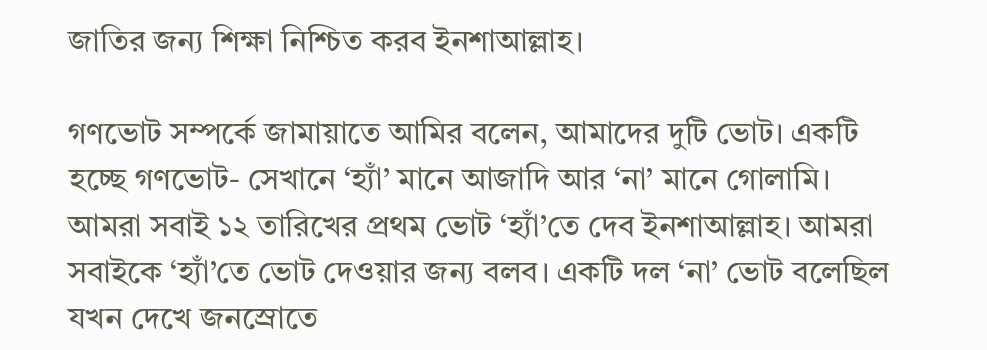জাতির জন্য শিক্ষা নিশ্চিত করব ইনশাআল্লাহ।

গণভোট সম্পর্কে জামায়াতে আমির বলেন, আমাদের দুটি ভোট। একটি হচ্ছে গণভোট- সেখানে ‘হ্যাঁ’ মানে আজাদি আর ‘না’ মানে গোলামি। আমরা সবাই ১২ তারিখের প্রথম ভোট ‘হ্যাঁ’তে দেব ইনশাআল্লাহ। আমরা সবাইকে ‘হ্যাঁ’তে ভোট দেওয়ার জন্য বলব। একটি দল ‘না’ ভোট বলেছিল যখন দেখে জনস্রোতে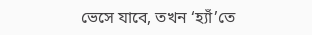ভেসে যাবে, তখন ‘হ্যাঁ’তে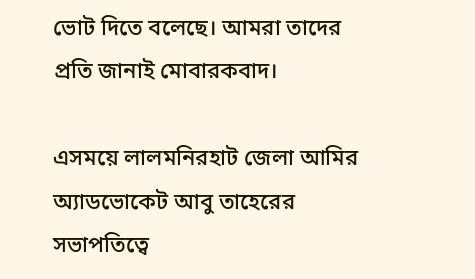ভোট দিতে বলেছে। আমরা তাদের প্রতি জানাই মোবারকবাদ।

এসময়ে লালমনিরহাট জেলা আমির অ্যাডভোকেট আবু তাহেরের সভাপতিত্বে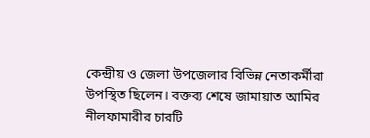কেন্দ্রীয় ও জেলা উপজেলার বিভিন্ন নেতাকর্মীরা উপস্থিত ছিলেন। বক্তব্য শেষে জামায়াত আমির নীলফামারীর চারটি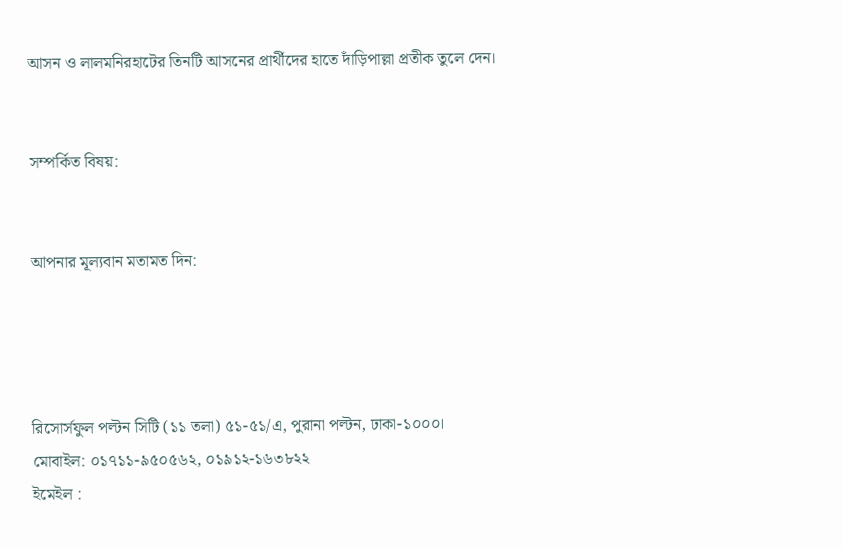আসন ও লালমনিরহাটের তিনটি আসনের প্রার্থীদের হাতে দাঁড়িপাল্লা প্রতীক তুলে দেন।


সম্পর্কিত বিষয়:


আপনার মূল্যবান মতামত দিন:




রিসোর্সফুল পল্টন সিটি (১১ তলা) ৫১-৫১/এ, পুরানা পল্টন, ঢাকা-১০০০।
মোবাইল: ০১৭১১-৯৫০৫৬২, ০১৯১২-১৬৩৮২২
ইমেইল :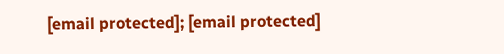[email protected]; [email protected]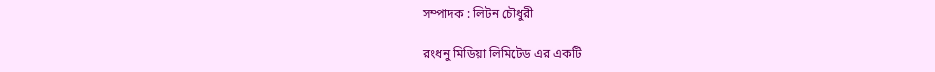সম্পাদক : লিটন চৌধুরী

রংধনু মিডিয়া লিমিটেড এর একটি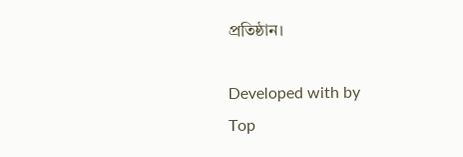প্রতিষ্ঠান।

Developed with by
Top